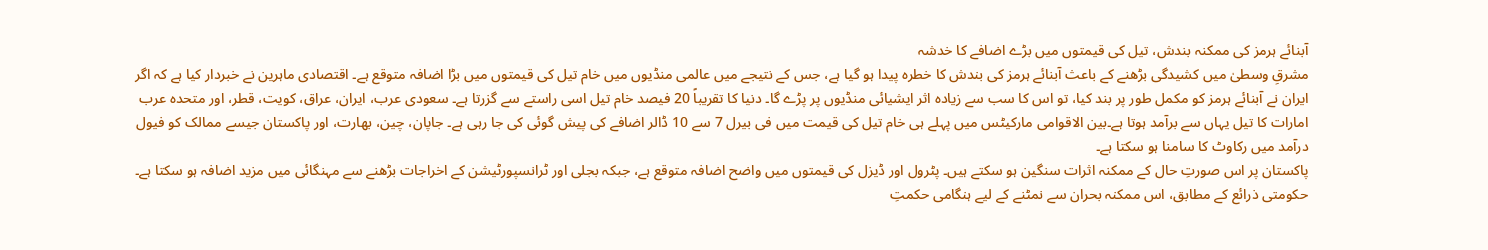آبنائے ہرمز کی ممکنہ بندش، تیل کی قیمتوں میں بڑے اضافے کا خدشہ
مشرقِ وسطیٰ میں کشیدگی بڑھنے کے باعث آبنائے ہرمز کی بندش کا خطرہ پیدا ہو گیا ہے، جس کے نتیجے میں عالمی منڈیوں میں خام تیل کی قیمتوں میں بڑا اضافہ متوقع ہے۔ اقتصادی ماہرین نے خبردار کیا ہے کہ اگر ایران نے آبنائے ہرمز کو مکمل طور پر بند کیا، تو اس کا سب سے زیادہ اثر ایشیائی منڈیوں پر پڑے گا۔ دنیا کا تقریباً 20 فیصد خام تیل اسی راستے سے گزرتا ہے۔ سعودی عرب، ایران، عراق، کویت، قطر، اور متحدہ عرب امارات کا تیل یہاں سے برآمد ہوتا ہے۔بین الاقوامی مارکیٹس میں پہلے ہی خام تیل کی قیمت میں فی بیرل 7 سے 10 ڈالر اضافے کی پیش گوئی کی جا رہی ہے۔ جاپان، چین، بھارت، اور پاکستان جیسے ممالک کو فیول درآمد میں رکاوٹ کا سامنا ہو سکتا ہے۔
پاکستان پر اس صورتِ حال کے ممکنہ اثرات سنگین ہو سکتے ہیں۔ پٹرول اور ڈیزل کی قیمتوں میں واضح اضافہ متوقع ہے، جبکہ بجلی اور ٹرانسپورٹیشن کے اخراجات بڑھنے سے مہنگائی میں مزید اضافہ ہو سکتا ہے۔ حکومتی ذرائع کے مطابق، اس ممکنہ بحران سے نمٹنے کے لیے ہنگامی حکمتِ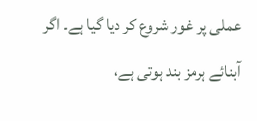عملی پر غور شروع کر دیا گیا ہے۔ اگر آبنائے ہرمز بند ہوتی ہے،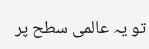تو یہ عالمی سطح پر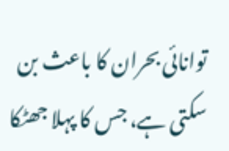توانائی بحران کا باعث بن سکتی ہے، جس کا پہلا جھٹکا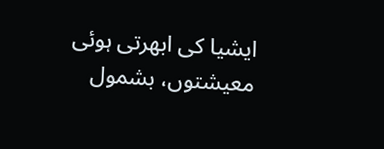ایشیا کی ابھرتی ہوئی معیشتوں، بشمول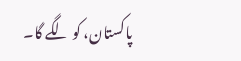پاکستان، کو لگے گا۔